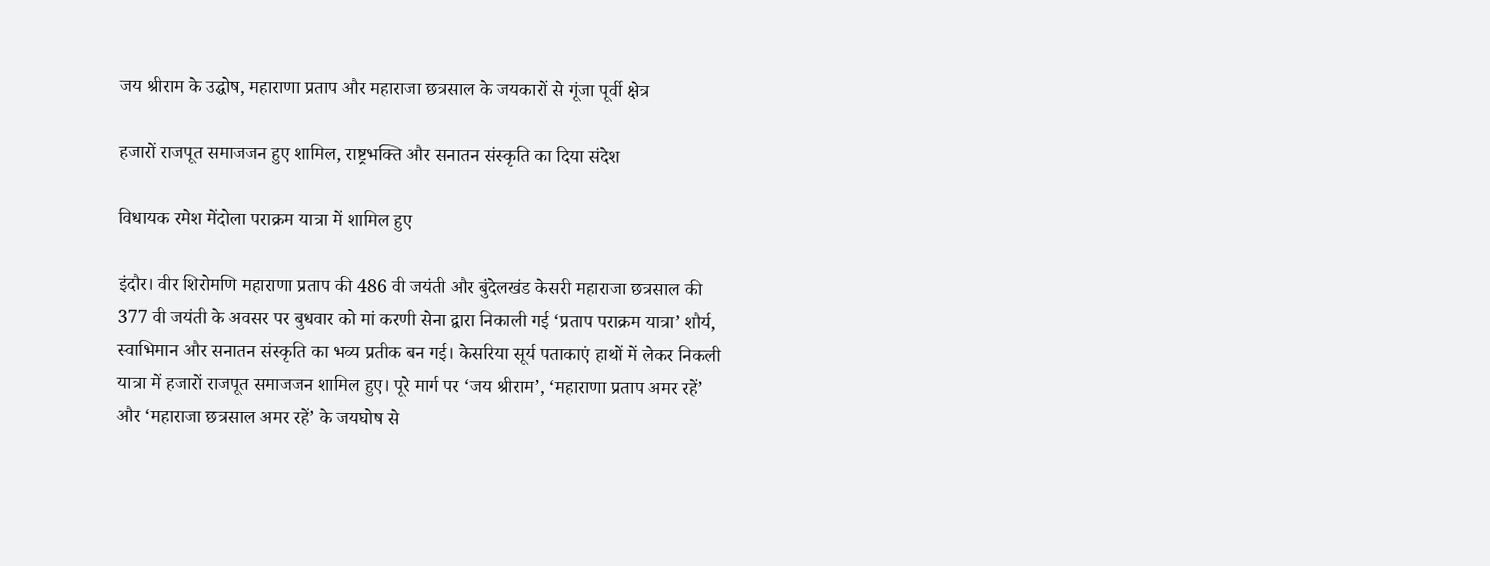जय श्रीराम के उद्घोष, महाराणा प्रताप और महाराजा छत्रसाल के जयकारों से गूंजा पूर्वी क्षेत्र

हजारों राजपूत समाजजन हुए शामिल, राष्ट्रभक्ति और सनातन संस्कृति का दिया संदेश

विधायक रमेश मेंदोला पराक्रम यात्रा में शामिल हुए

इंदौर। वीर शिरोमणि महाराणा प्रताप की 486 वी जयंती और बुंदेलखंड केसरी महाराजा छत्रसाल की 377 वी जयंती के अवसर पर बुधवार को मां करणी सेना द्वारा निकाली गई ‘प्रताप पराक्रम यात्रा’ शौर्य, स्वाभिमान और सनातन संस्कृति का भव्य प्रतीक बन गई। केसरिया सूर्य पताकाएं हाथों में लेकर निकली यात्रा में हजारों राजपूत समाजजन शामिल हुए। पूरे मार्ग पर ‘जय श्रीराम’, ‘महाराणा प्रताप अमर रहें’ और ‘महाराजा छत्रसाल अमर रहें’ के जयघोष से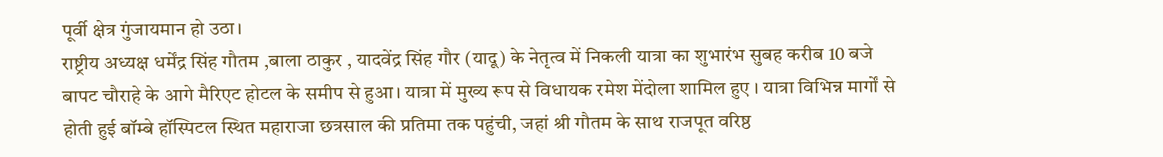पूर्वी क्षेत्र गुंजायमान हो उठा।
राष्ट्रीय अध्यक्ष धर्मेंद्र सिंह गौतम ,बाला ठाकुर , यादवेंद्र सिंह गौर (यादू) के नेतृत्व में निकली यात्रा का शुभारंभ सुबह करीब 10 बजे बापट चौराहे के आगे मैरिएट होटल के समीप से हुआ। यात्रा में मुख्य रूप से विधायक रमेश मेंदोला शामिल हुए । यात्रा विभिन्न मार्गों से होती हुई बॉम्बे हॉस्पिटल स्थित महाराजा छत्रसाल की प्रतिमा तक पहुंची, जहां श्री गौतम के साथ राजपूत वरिष्ठ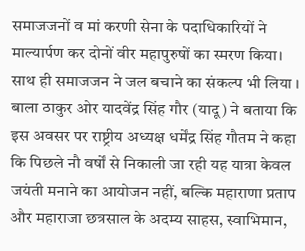समाजजनों व मां करणी सेना के पदाधिकारियों ने माल्यार्पण कर दोनों वीर महापुरुषों का स्मरण किया। साथ ही समाजजन ने जल बचाने का संकल्प भी लिया ।
बाला ठाकुर ओर यादवेंद्र सिंह गौर (यादू) ने बताया कि इस अवसर पर राष्ट्रीय अध्यक्ष धर्मेंद्र सिंह गौतम ने कहा कि पिछले नौ वर्षों से निकाली जा रही यह यात्रा केवल जयंती मनाने का आयोजन नहीं, बल्कि महाराणा प्रताप और महाराजा छत्रसाल के अदम्य साहस, स्वाभिमान,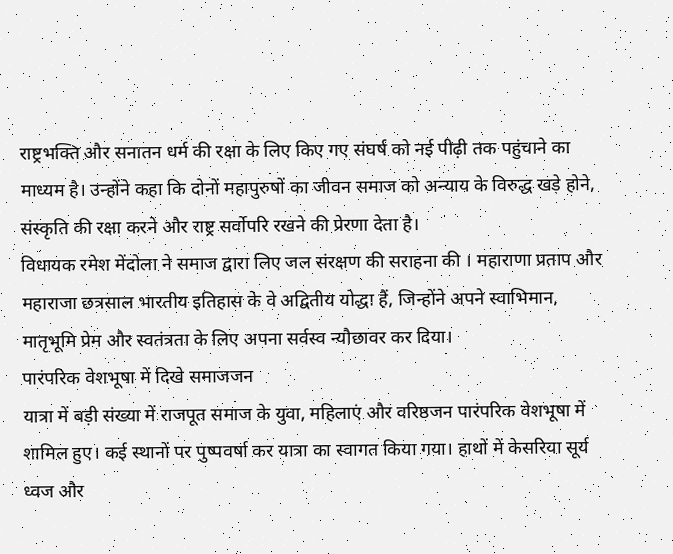राष्ट्रभक्ति और सनातन धर्म की रक्षा के लिए किए गए संघर्ष को नई पीढ़ी तक पहुंचाने का माध्यम है। उन्होंने कहा कि दोनों महापुरुषों का जीवन समाज को अन्याय के विरुद्ध खड़े होने, संस्कृति की रक्षा करने और राष्ट्र सर्वोपरि रखने की प्रेरणा देता है।
विधायक रमेश मेंदोला ने समाज द्वारा लिए जल संरक्षण की सराहना की । महाराणा प्रताप और महाराजा छत्रसाल भारतीय इतिहास के वे अद्वितीय योद्धा हैं, जिन्होंने अपने स्वाभिमान, मातृभूमि प्रेम और स्वतंत्रता के लिए अपना सर्वस्व न्यौछावर कर दिया।
पारंपरिक वेशभूषा में दिखे समाजजन
यात्रा में बड़ी संख्या में राजपूत समाज के युवा, महिलाएं और वरिष्ठजन पारंपरिक वेशभूषा में शामिल हुए। कई स्थानों पर पुष्पवर्षा कर यात्रा का स्वागत किया गया। हाथों में केसरिया सूर्य ध्वज और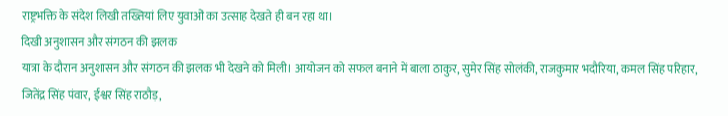राष्ट्रभक्ति के संदेश लिखी तख्तियां लिए युवाओं का उत्साह देखते ही बन रहा था।
दिखी अनुशासन और संगठन की झलक
यात्रा के दौरान अनुशासन और संगठन की झलक भी देखने को मिली। आयोजन को सफल बनाने में बाला ठाकुर, सुमेर सिंह सोलंकी, राजकुमार भदौरिया, कमल सिंह परिहार, जितेंद्र सिंह पंवार, ईश्वर सिंह राठौड़,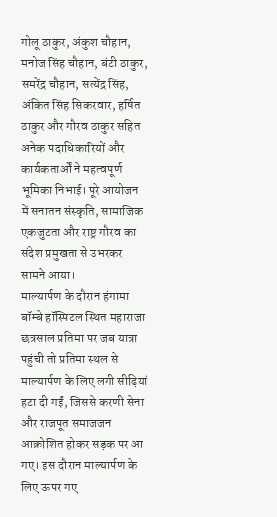गोलू ठाकुर, अंकुश चौहान, मनोज सिंह चौहान, बंटी ठाकुर, समरेंद्र चौहान, सत्येंद्र सिंह, अंकित सिंह सिकरवार, हर्षित ठाकुर और गौरव ठाकुर सहित अनेक पदाधिकारियों और कार्यकतार्ओं ने महत्वपूर्ण भूमिका निभाई। पूरे आयोजन में सनातन संस्कृति, सामाजिक एकजुटता और राष्ट्र गौरव का संदेश प्रमुखता से उभरकर सामने आया।
माल्यार्पण के दौरान हंगामा
बॉम्बे हॉस्पिटल स्थित महाराजा छत्रसाल प्रतिमा पर जब यात्रा पहुंची तो प्रतिमा स्थल से माल्यार्पण के लिए लगी सीढ़ियां हटा दी गईं, जिससे करणी सेना और राजपूत समाजजन आक्रोशित होकर सड़क पर आ गए। इस दौरान माल्यार्पण के लिए ऊपर गए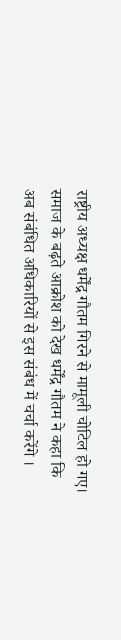राष्ट्रीय अध्यक्ष धर्मेंद्र गौतम गिरने से मामूली चोटिल हो गए। समाज के बढ़ते आक्रोश को देख धर्मेंद्र गौतम ने कहा कि अब संबंधित अधिकारियों से इस संबंध में चर्चा करेंगे ।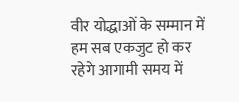वीर योद्धाओं के सम्मान में हम सब एकजुट हो कर रहेगे आगामी समय में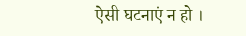ऐसी घटनाएं न हो ।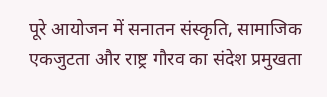पूरे आयोजन में सनातन संस्कृति, सामाजिक एकजुटता और राष्ट्र गौरव का संदेश प्रमुखता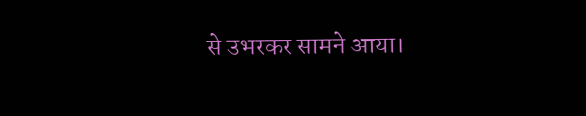से उभरकर सामने आया।